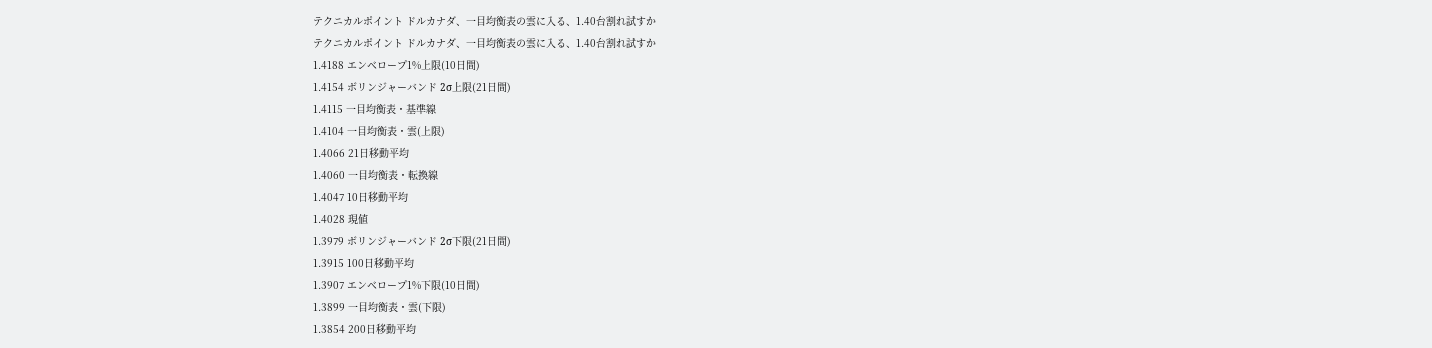テクニカルポイント ドルカナダ、一目均衡表の雲に入る、1.40台割れ試すか
テクニカルポイント ドルカナダ、一目均衡表の雲に入る、1.40台割れ試すか
1.4188 エンベロープ1%上限(10日間)
1.4154 ボリンジャーバンド 2σ上限(21日間)
1.4115 一目均衡表・基準線
1.4104 一目均衡表・雲(上限)
1.4066 21日移動平均
1.4060 一目均衡表・転換線
1.4047 10日移動平均
1.4028 現値
1.3979 ボリンジャーバンド 2σ下限(21日間)
1.3915 100日移動平均
1.3907 エンベロープ1%下限(10日間)
1.3899 一目均衡表・雲(下限)
1.3854 200日移動平均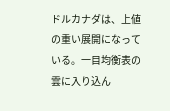ドルカナダは、上値の重い展開になっている。一目均衡表の雲に入り込ん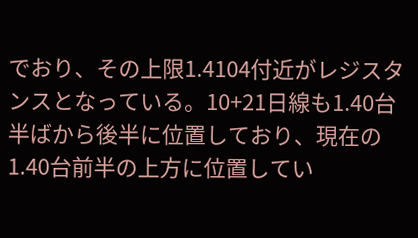でおり、その上限1.4104付近がレジスタンスとなっている。10+21日線も1.40台半ばから後半に位置しており、現在の1.40台前半の上方に位置してい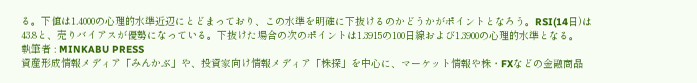る。下値は1.4000の心理的水準近辺にとどまっており、この水準を明確に下抜けるのかどうかがポイントとなろう。RSI(14日)は43.8と、売りバイアスが優勢になっている。下抜けた場合の次のポイントは1.3915の100日線および1.3900の心理的水準となる。
執筆者 : MINKABU PRESS
資産形成情報メディア「みんかぶ」や、投資家向け情報メディア「株探」を中心に、マーケット情報や株・FXなどの金融商品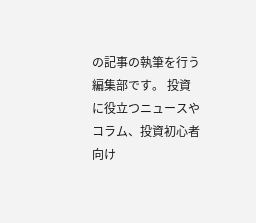の記事の執筆を行う編集部です。 投資に役立つニュースやコラム、投資初心者向け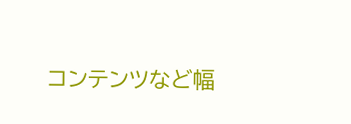コンテンツなど幅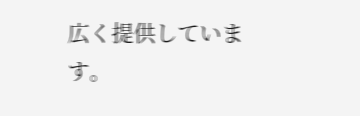広く提供しています。